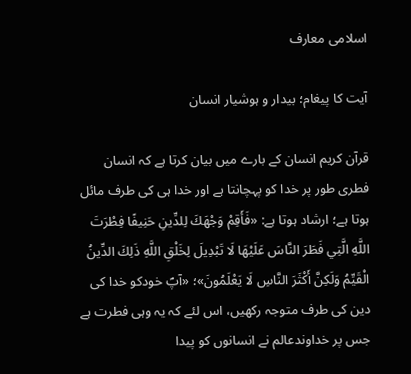اسلامی معارف

آیت کا پیغام؛ بیدار و ہوشیار انسان

قرآن کریم انسان کے بارے میں بیان کرتا ہے کہ انسان فطری طور پر خدا کو پہچانتا ہے اور خدا ہی کی طرف مائل ہوتا ہے؛ ارشاد ہوتا ہے: «فَأَقِمْ وَجْهَكَ لِلدِّينِ حَنِيفًا فِطْرَتَ اللَّهِ الَّتِي فَطَرَ النَّاسَ عَلَيْهَا لَا تَبْدِيلَ لِخَلْقِ اللَّهِ ذَلِكَ الدِّينُ الْقَيِّمُ وَلَكِنَّ أَكْثَرَ النَّاسِ لَا يَعْلَمُونَ»؛ «آپؐ خودکو خدا کی دین کی طرف متوجہ رکھیں، اس لئے کہ یہ وہی فطرت ہے جس پر خداوندعالم نے انسانوں کو پیدا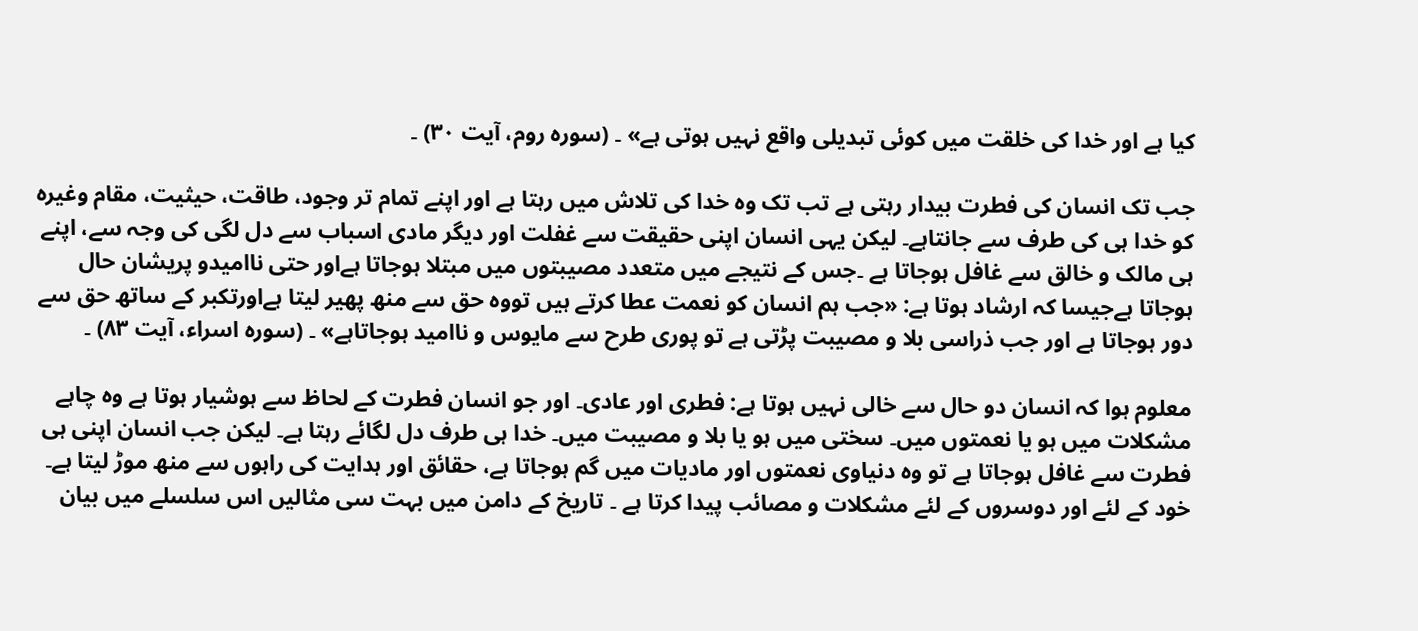کیا ہے اور خدا کی خلقت میں کوئی تبدیلی واقع نہیں ہوتی ہے» ۔ (سورہ روم، آیت ۳۰) ۔

جب تک انسان کی فطرت بیدار رہتی ہے تب تک وہ خدا کی تلاش میں رہتا ہے اور اپنے تمام تر وجود، طاقت، حیثیت، مقام وغیرہ کو خدا ہی کی طرف سے جانتاہے۔ لیکن یہی انسان اپنی حقیقت سے غفلت اور دیگر مادی اسباب سے دل لگی کی وجہ سے، اپنے ہی مالک و خالق سے غافل ہوجاتا ہے ۔جس کے نتیجے میں متعدد مصیبتوں میں مبتلا ہوجاتا ہےاور حتی ناامیدو پریشان حال ہوجاتا ہےجیسا کہ ارشاد ہوتا ہے: «جب ہم انسان کو نعمت عطا کرتے ہیں تووہ حق سے منھ پھیر لیتا ہےاورتکبر کے ساتھ حق سے دور ہوجاتا ہے اور جب ذراسی بلا و مصیبت پڑتی ہے تو پوری طرح سے مایوس و ناامید ہوجاتاہے» ۔ (سورہ اسراء، آیت ۸۳) ۔

معلوم ہوا کہ انسان دو حال سے خالی نہیں ہوتا ہے: فطری اور عادی۔ اور جو انسان فطرت کے لحاظ سے ہوشیار ہوتا ہے وہ چاہے مشکلات میں ہو یا نعمتوں میں۔ سختی میں ہو یا بلا و مصیبت میں۔ خدا ہی طرف دل لگائے رہتا ہے۔ لیکن جب انسان اپنی ہی فطرت سے غافل ہوجاتا ہے تو وہ دنیاوی نعمتوں اور مادیات میں گم ہوجاتا ہے، حقائق اور ہدایت کی راہوں سے منھ موڑ لیتا ہے۔ خود کے لئے اور دوسروں کے لئے مشکلات و مصائب پیدا کرتا ہے ۔ تاریخ کے دامن میں بہت سی مثالیں اس سلسلے میں بیان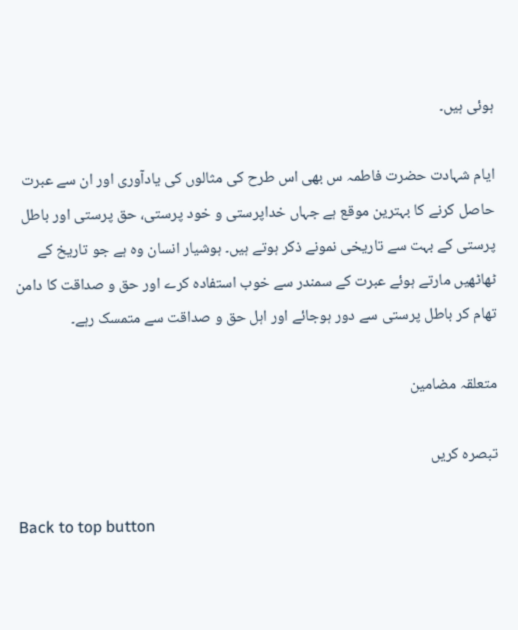ہوئی ہیں۔

ایام شہادت حضرت فاطمہ س بھی اس طرح کی مثالوں کی یادآوری اور ان سے عبرت حاصل کرنے کا بہترین موقع ہے جہاں خداپرستی و خود پرستی، حق پرستی اور باطل پرستی کے بہت سے تاریخی نمونے ذکر ہوتے ہیں۔ ہوشیار انسان وہ ہے جو تاریخ کے ٹھاٹھیں مارتے ہوئے عبرت کے سمندر سے خوب استفادہ کرے اور حق و صداقت کا دامن تھام کر باطل پرستی سے دور ہوجائے اور اہل حق و صداقت سے متمسک رہے۔

متعلقہ مضامین

تبصره کریں

Back to top button